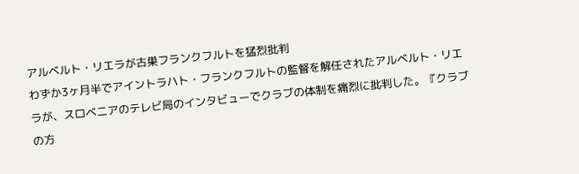アルベルト・リエラが古巣フランクフルトを猛烈批判
わずか3ヶ月半でアイントラハト・フランクフルトの監督を解任されたアルベルト・リエラが、スロベニアのテレビ局のインタビューでクラブの体制を痛烈に批判した。『クラブの方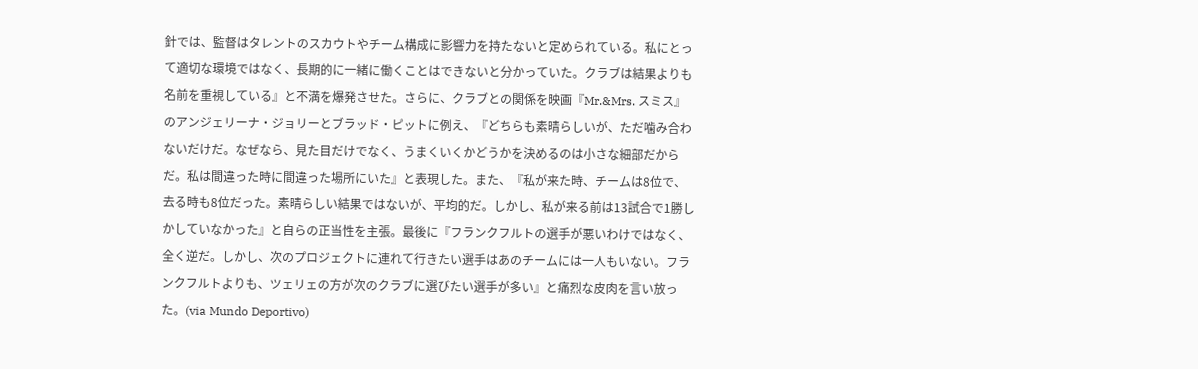針では、監督はタレントのスカウトやチーム構成に影響力を持たないと定められている。私にとって適切な環境ではなく、長期的に一緒に働くことはできないと分かっていた。クラブは結果よりも名前を重視している』と不満を爆発させた。さらに、クラブとの関係を映画『Mr.&Mrs. スミス』のアンジェリーナ・ジョリーとブラッド・ピットに例え、『どちらも素晴らしいが、ただ噛み合わないだけだ。なぜなら、見た目だけでなく、うまくいくかどうかを決めるのは小さな細部だからだ。私は間違った時に間違った場所にいた』と表現した。また、『私が来た時、チームは8位で、去る時も8位だった。素晴らしい結果ではないが、平均的だ。しかし、私が来る前は13試合で1勝しかしていなかった』と自らの正当性を主張。最後に『フランクフルトの選手が悪いわけではなく、全く逆だ。しかし、次のプロジェクトに連れて行きたい選手はあのチームには一人もいない。フランクフルトよりも、ツェリェの方が次のクラブに選びたい選手が多い』と痛烈な皮肉を言い放った。(via Mundo Deportivo)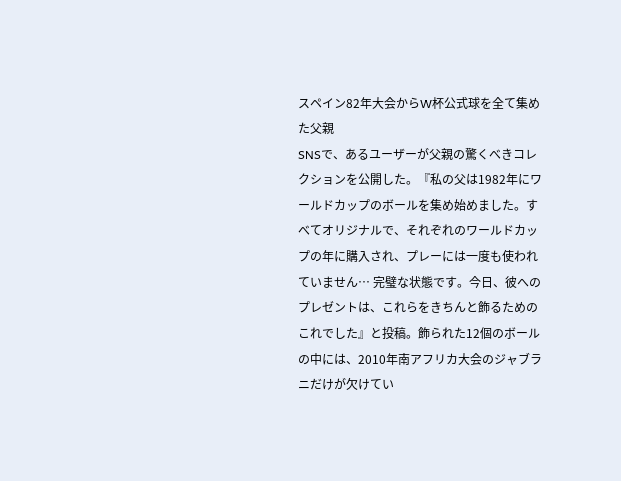スペイン82年大会からW杯公式球を全て集めた父親
SNSで、あるユーザーが父親の驚くべきコレクションを公開した。『私の父は1982年にワールドカップのボールを集め始めました。すべてオリジナルで、それぞれのワールドカップの年に購入され、プレーには一度も使われていません… 完璧な状態です。今日、彼へのプレゼントは、これらをきちんと飾るためのこれでした』と投稿。飾られた12個のボールの中には、2010年南アフリカ大会のジャブラニだけが欠けてい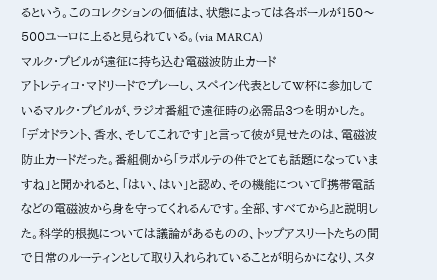るという。このコレクションの価値は、状態によっては各ボールが150〜500ユーロに上ると見られている。(via MARCA)
マルク・プビルが遠征に持ち込む電磁波防止カード
アトレティコ・マドリードでプレーし、スペイン代表としてW杯に参加しているマルク・プビルが、ラジオ番組で遠征時の必需品3つを明かした。「デオドラント、香水、そしてこれです」と言って彼が見せたのは、電磁波防止カードだった。番組側から「ラポルテの件でとても話題になっていますね」と聞かれると、「はい、はい」と認め、その機能について『携帯電話などの電磁波から身を守ってくれるんです。全部、すべてから』と説明した。科学的根拠については議論があるものの、トップアスリートたちの間で日常のルーティンとして取り入れられていることが明らかになり、スタ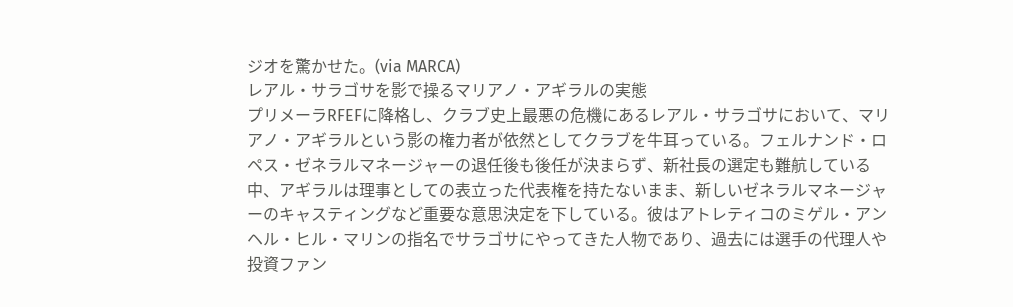ジオを驚かせた。(via MARCA)
レアル・サラゴサを影で操るマリアノ・アギラルの実態
プリメーラRFEFに降格し、クラブ史上最悪の危機にあるレアル・サラゴサにおいて、マリアノ・アギラルという影の権力者が依然としてクラブを牛耳っている。フェルナンド・ロペス・ゼネラルマネージャーの退任後も後任が決まらず、新社長の選定も難航している中、アギラルは理事としての表立った代表権を持たないまま、新しいゼネラルマネージャーのキャスティングなど重要な意思決定を下している。彼はアトレティコのミゲル・アンヘル・ヒル・マリンの指名でサラゴサにやってきた人物であり、過去には選手の代理人や投資ファン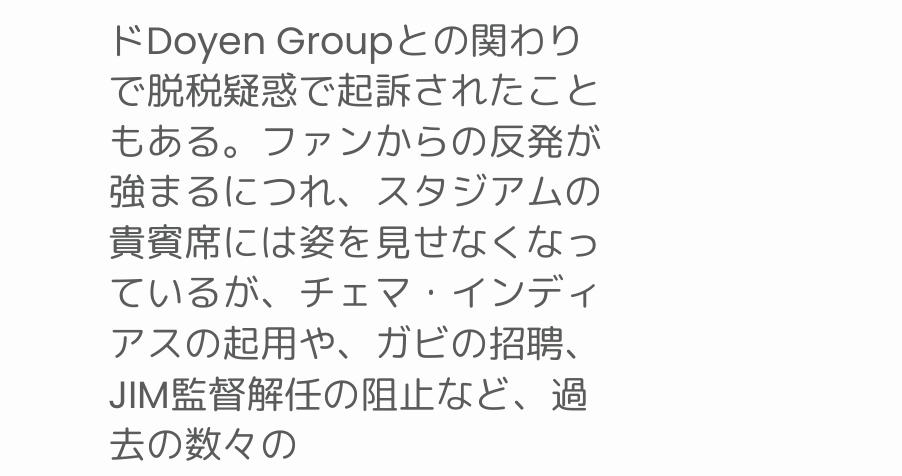ドDoyen Groupとの関わりで脱税疑惑で起訴されたこともある。ファンからの反発が強まるにつれ、スタジアムの貴賓席には姿を見せなくなっているが、チェマ・インディアスの起用や、ガビの招聘、JIM監督解任の阻止など、過去の数々の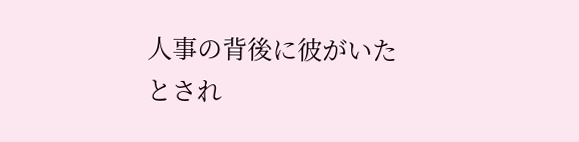人事の背後に彼がいたとされ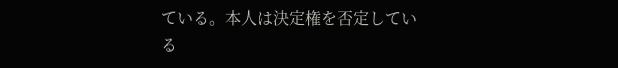ている。本人は決定権を否定している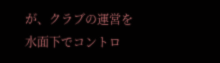が、クラブの運営を水面下でコントロ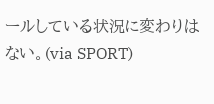ールしている状況に変わりはない。(via SPORT)